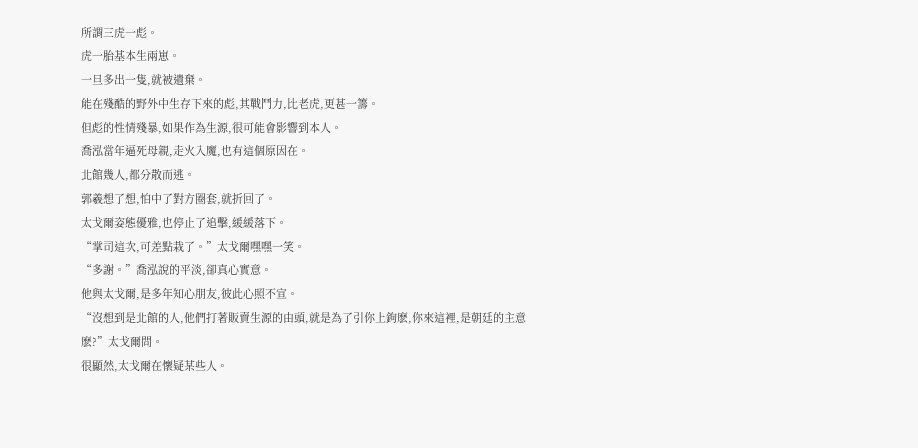所謂三虎一彪。
虎一胎基本生兩崽。
一旦多出一隻,就被遺棄。
能在殘酷的野外中生存下來的彪,其戰鬥力,比老虎,更甚一籌。
但彪的性情殘暴,如果作為生源,很可能會影響到本人。
喬泓當年逼死母親,走火入魔,也有這個原因在。
北館幾人,都分散而逃。
郭羲想了想,怕中了對方圈套,就折回了。
太戈爾姿態優雅,也停止了追擊,緩緩落下。
“掌司這次,可差點栽了。”太戈爾嘿嘿一笑。
“多謝。”喬泓說的平淡,卻真心實意。
他與太戈爾,是多年知心朋友,彼此心照不宣。
“沒想到是北館的人,他們打著販賣生源的由頭,就是為了引你上鉤麽,你來這裡,是朝廷的主意麽?”太戈爾問。
很顯然,太戈爾在懷疑某些人。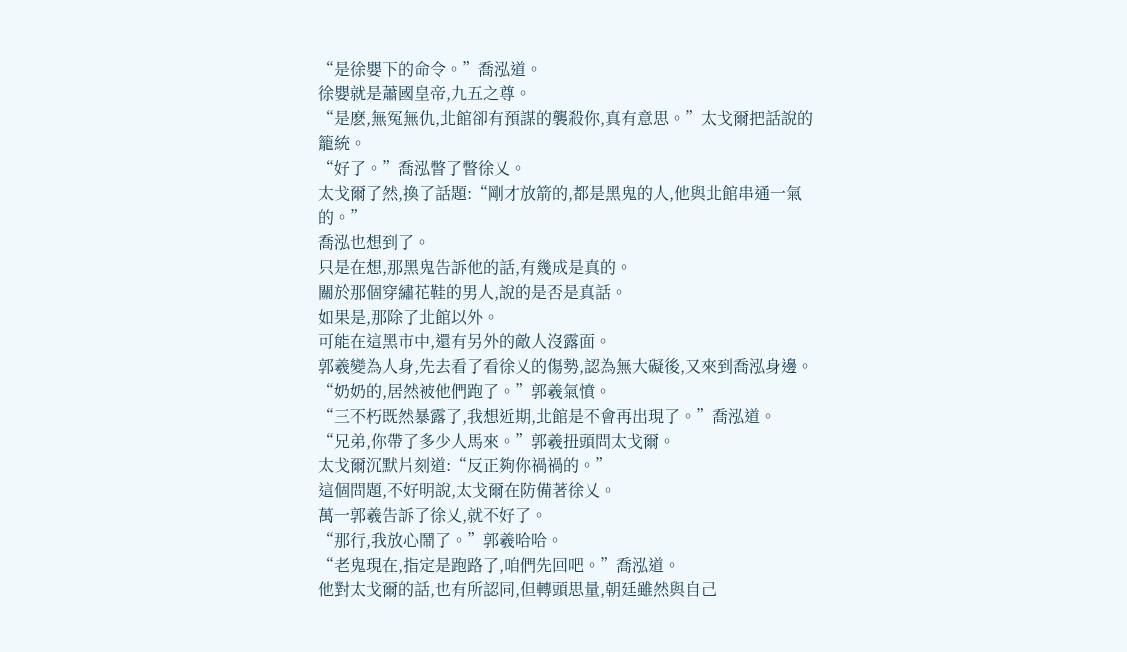“是徐嬰下的命令。”喬泓道。
徐嬰就是蕭國皇帝,九五之尊。
“是麽,無冤無仇,北館卻有預謀的襲殺你,真有意思。”太戈爾把話說的籠統。
“好了。”喬泓瞥了瞥徐乂。
太戈爾了然,換了話題:“剛才放箭的,都是黑鬼的人,他與北館串通一氣的。”
喬泓也想到了。
只是在想,那黑鬼告訴他的話,有幾成是真的。
關於那個穿繡花鞋的男人,說的是否是真話。
如果是,那除了北館以外。
可能在這黑市中,還有另外的敵人沒露面。
郭羲變為人身,先去看了看徐乂的傷勢,認為無大礙後,又來到喬泓身邊。
“奶奶的,居然被他們跑了。”郭羲氣憤。
“三不朽既然暴露了,我想近期,北館是不會再出現了。”喬泓道。
“兄弟,你帶了多少人馬來。”郭羲扭頭問太戈爾。
太戈爾沉默片刻道:“反正夠你禍禍的。”
這個問題,不好明說,太戈爾在防備著徐乂。
萬一郭羲告訴了徐乂,就不好了。
“那行,我放心鬧了。”郭羲哈哈。
“老鬼現在,指定是跑路了,咱們先回吧。”喬泓道。
他對太戈爾的話,也有所認同,但轉頭思量,朝廷雖然與自己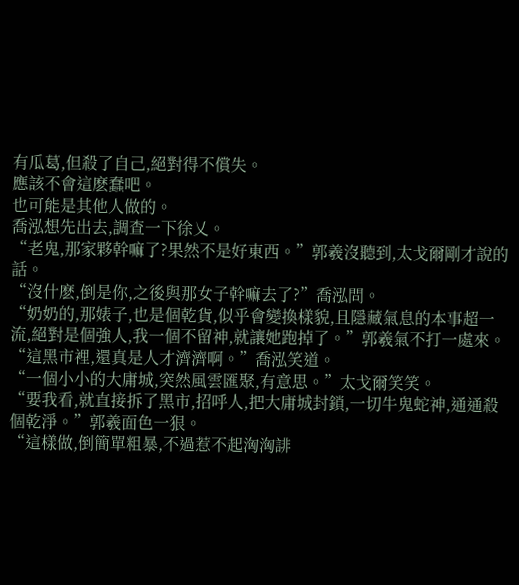有瓜葛,但殺了自己,絕對得不償失。
應該不會這麽蠢吧。
也可能是其他人做的。
喬泓想先出去,調查一下徐乂。
“老鬼,那家夥幹嘛了?果然不是好東西。”郭羲沒聽到,太戈爾剛才說的話。
“沒什麽,倒是你,之後與那女子幹嘛去了?”喬泓問。
“奶奶的,那婊子,也是個乾貨,似乎會變換樣貌,且隱藏氣息的本事超一流,絕對是個強人,我一個不留神,就讓她跑掉了。”郭羲氣不打一處來。
“這黑市裡,還真是人才濟濟啊。”喬泓笑道。
“一個小小的大庸城,突然風雲匯聚,有意思。”太戈爾笑笑。
“要我看,就直接拆了黑市,招呼人,把大庸城封鎖,一切牛鬼蛇神,通通殺個乾淨。”郭羲面色一狠。
“這樣做,倒簡單粗暴,不過惹不起洶洶誹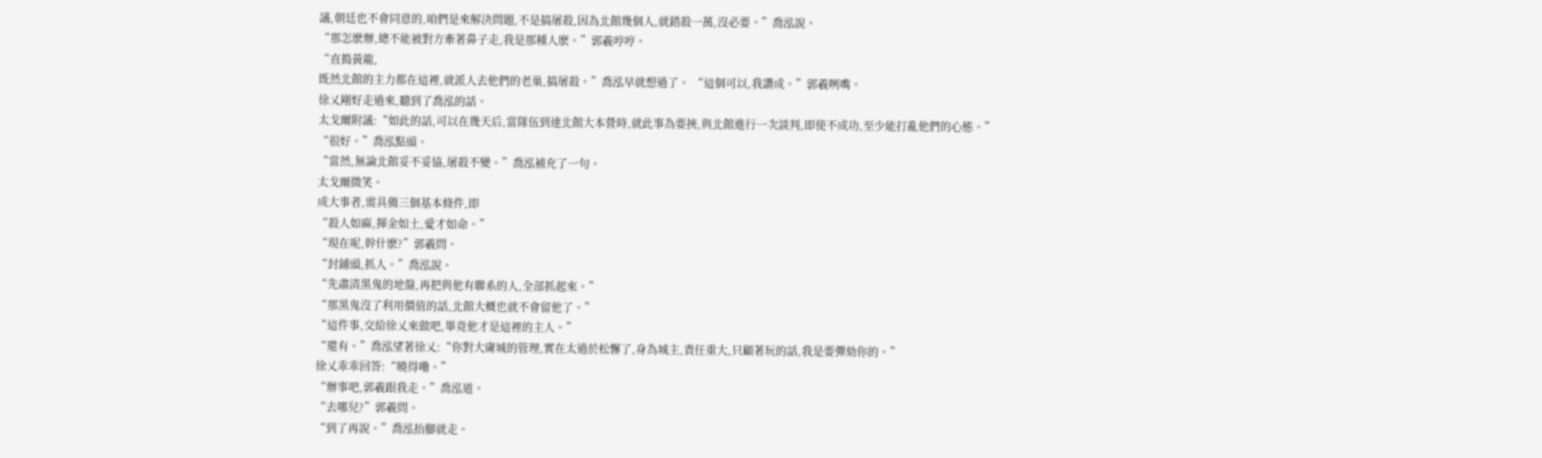議,朝廷也不會同意的,咱們是來解決問題,不是搞屠殺,因為北館幾個人,就錯殺一萬,沒必要。”喬泓說。
“那怎麽辦,總不能被對方牽著鼻子走,我是那種人麽。”郭羲哼哼。
“直搗黃龍,
既然北館的主力都在這裡,就派人去他們的老巢,搞屠殺。”喬泓早就想過了。 “這個可以,我讚成。”郭羲咧嘴。
徐乂剛好走過來,聽到了喬泓的話。
太戈爾附議:“如此的話,可以在幾天后,當隊伍到達北館大本營時,就此事為要挾,與北館進行一次談判,即使不成功,至少能打亂他們的心態。”
“很好。”喬泓點頭。
“當然,無論北館妥不妥協,屠殺不變。”喬泓補充了一句。
太戈爾微笑。
成大事者,需具備三個基本條件,即
“殺人如麻,揮金如土,愛才如命。”
“現在呢,幹什麽?”郭羲問。
“封鋪頭,抓人。”喬泓說。
“先肅清黑鬼的地盤,再把與他有聯系的人,全部抓起來。”
“那黑鬼沒了利用價值的話,北館大概也就不會留他了。”
“這件事,交給徐乂來做吧,畢竟他才是這裡的主人。”
“還有。”喬泓望著徐乂:“你對大庸城的管理,實在太過於松懈了,身為城主,責任重大,只顧著玩的話,我是要彈劾你的。”
徐乂乖乖回答:“曉得嘞。”
“辦事吧,郭羲跟我走。”喬泓道。
“去哪兒?”郭羲問。
“到了再說。”喬泓抬腳就走。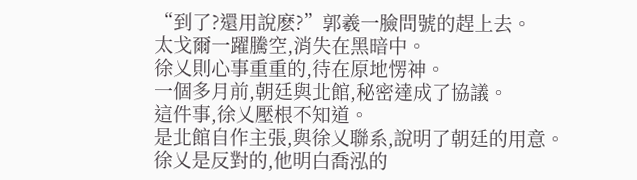“到了?還用說麽?”郭羲一臉問號的趕上去。
太戈爾一躍騰空,消失在黑暗中。
徐乂則心事重重的,待在原地愣神。
一個多月前,朝廷與北館,秘密達成了協議。
這件事,徐乂壓根不知道。
是北館自作主張,與徐乂聯系,說明了朝廷的用意。
徐乂是反對的,他明白喬泓的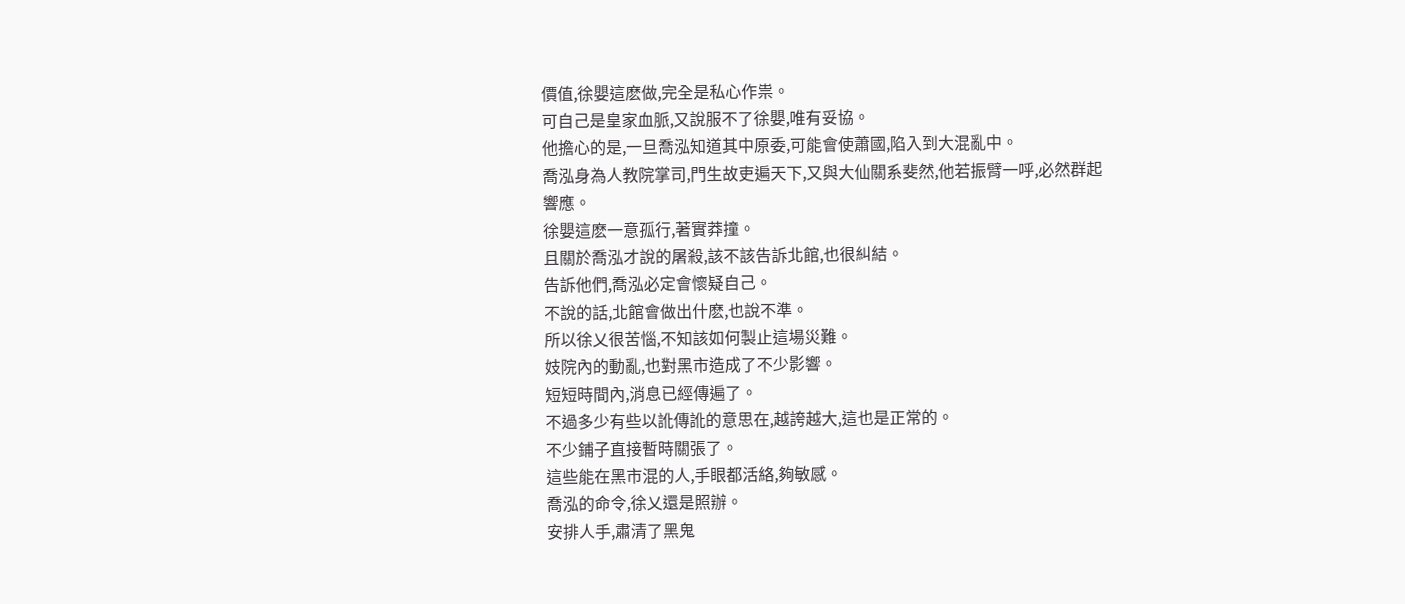價值,徐嬰這麽做,完全是私心作祟。
可自己是皇家血脈,又說服不了徐嬰,唯有妥協。
他擔心的是,一旦喬泓知道其中原委,可能會使蕭國,陷入到大混亂中。
喬泓身為人教院掌司,門生故吏遍天下,又與大仙關系斐然,他若振臂一呼,必然群起響應。
徐嬰這麽一意孤行,著實莽撞。
且關於喬泓才說的屠殺,該不該告訴北館,也很糾結。
告訴他們,喬泓必定會懷疑自己。
不說的話,北館會做出什麽,也說不準。
所以徐乂很苦惱,不知該如何製止這場災難。
妓院內的動亂,也對黑市造成了不少影響。
短短時間內,消息已經傳遍了。
不過多少有些以訛傳訛的意思在,越誇越大,這也是正常的。
不少鋪子直接暫時關張了。
這些能在黑市混的人,手眼都活絡,夠敏感。
喬泓的命令,徐乂還是照辦。
安排人手,肅清了黑鬼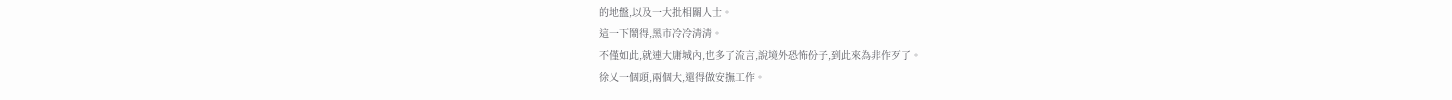的地盤,以及一大批相關人士。
這一下鬧得,黑市冷冷清清。
不僅如此,就連大庸城內,也多了流言,說境外恐怖份子,到此來為非作歹了。
徐乂一個頭,兩個大,還得做安撫工作。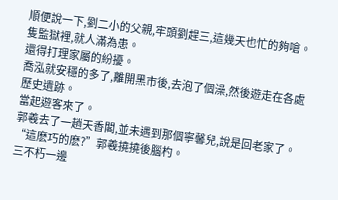順便說一下,劉二小的父親,牢頭劉趕三,這幾天也忙的夠嗆。
隻監獄裡,就人滿為患。
還得打理家屬的紛擾。
喬泓就安穩的多了,離開黑市後,去泡了個澡,然後遊走在各處歷史遺跡。
當起遊客來了。
郭羲去了一趟天香閣,並未遇到那個寧馨兒,說是回老家了。
“這麽巧的麽?”郭羲撓撓後腦杓。
三不朽一邊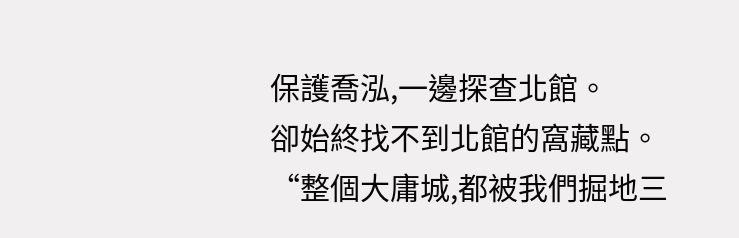保護喬泓,一邊探查北館。
卻始終找不到北館的窩藏點。
“整個大庸城,都被我們掘地三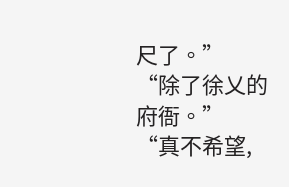尺了。”
“除了徐乂的府衙。”
“真不希望,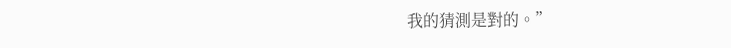我的猜測是對的。”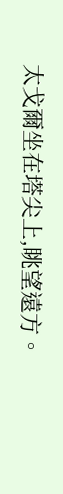太戈爾坐在塔尖上,眺望遠方。